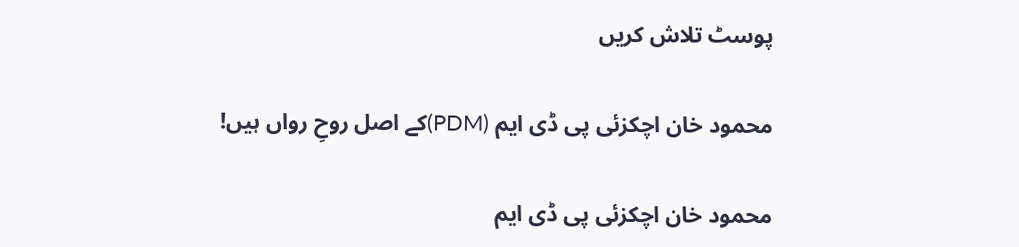پوسٹ تلاش کریں

محمود خان اچکزئی پی ڈی ایم (PDM)کے اصل روحِ رواں ہیں!

محمود خان اچکزئی پی ڈی ایم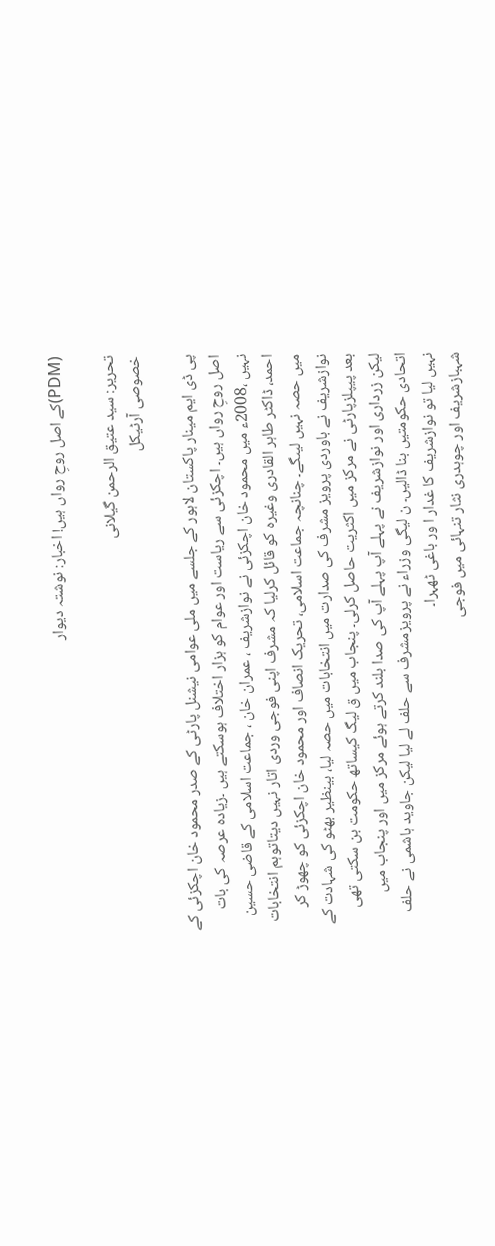(PDM)کے اصل روحِ رواں ہیں! اخبار: نوشتہ دیوار

تحریر: سید عتیق الرحمن گیلانی
خصوصی آرٹیکل

پی ڈی ایم مینار پاکستان لاہور کے جلسے میں ملی عوامی نیشنل پارٹی کے صدر محمود خان اچکزئی کے اصل روحِ رواں ہیں۔ اچکزئی سے ریاست اور عوام کو ہزار اختلاف ہوسکتے ہیں ۔زیادہ عرصہ کی بات نہیں ،2008ء میں محمود خان اچکزئی نے نوازشریف ، عمران خان ، جماعت اسلامی کے قاضی حسین احمد، ڈاکٹر طاہر القادری وغیرہ کو قائل کرلیا کہ مشرف اپنی فوجی وردی اتار نہیں دیتاتوہم انتخابات میں حصہ نہیں لیںگے۔ چنانچہ جماعت اسلامی، تحریک انصاف اور محمود خان اچکزئی کو چھوڑ کر نوازشریف نے باوردی پرویز مشرف کی صدارت میں انتخابات میں حصہ لیا، بینظیر بھٹو کی شہادت کے بعد پیپلزپارٹی نے مرکز میں اکثریت حاصل کرلی۔ پنجاب میں ق لیگ کیساتھ حکومت بن سکتی تھی لیکن زرداری اور نوازشریف نے پہلے آپ پہلے آپ کی صدا بلند کرتے ہوئے مرکز میں اور پنجاب میں اتحادی حکومتیں بنا ڈالیں۔ ن لیگی وزراء نے پرویزمشرف سے حلف لے لیا لیکن جاوید ہاشمی نے حلف نہیں لیا تو نوازشریف کا غدار ا ور باغی ٹھہرا۔
شہبازشریف اور چوہدری نثار تنہائی میں فوجی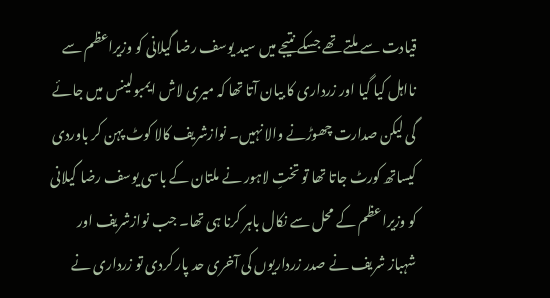قیادت سے ملتے تھے جسکے نتیجے میں سید یوسف رضا گیلانی کو وزیراعظم سے نااہل کیا گیا اور زرداری کا بیان آتا تھا کہ میری لاش ایمبولینس میں جائے گی لیکن صدارت چھوڑنے والا نہیں۔ نوازشریف کالا کوٹ پہن کر باوردی کیساتھ کورٹ جاتا تھا تو تختِ لاہور نے ملتان کے باسی یوسف رضا گیلانی کو وزیراعظم کے محل سے نکال باہر کرنا ہی تھا۔ جب نوازشریف اور شہباز شریف نے صدر زرداریوں کی آخری حد پار کردی تو زرداری نے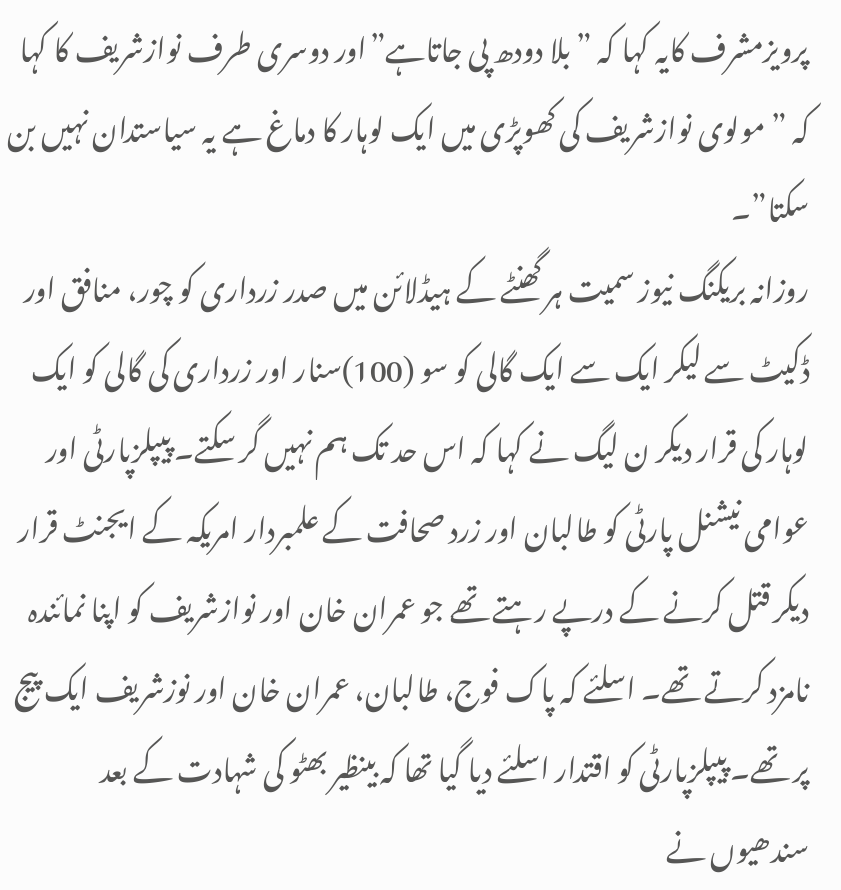پرویزمشرف کایہ کہا کہ ” بلا دودھ پی جاتاہے”اور دوسری طرف نوازشریف کا کہا کہ ”مولوی نوازشریف کی کھوپڑی میں ایک لوہار کا دماغ ہے یہ سیاستدان نہیں بن سکتا”۔
روزانہ بریکنگ نیوز سمیت ہر گھنٹے کے ہیڈلائن میں صدر زرداری کو چور، منافق اور ڈکیٹ سے لیکر ایک سے ایک گالی کو سو (100)سنار اور زرداری کی گالی کو ایک لوہار کی قرار دیکر ن لیگ نے کہا کہ اس حد تک ہم نہیں گر سکتے۔ پیپلزپارٹی اور عوامی نیشنل پارٹی کو طالبان اور زرد صحافت کے علمبردار امریکہ کے ایجنٹ قرار دیکر قتل کرنے کے درپے رہتے تھے جو عمران خان اور نوازشریف کو اپنا نمائندہ نامزد کرتے تھے۔ اسلئے کہ پاک فوج، طالبان، عمران خان اور نوزشریف ایک پیج پر تھے۔ پیپلزپارٹی کو اقتدار اسلئے دیا گیا تھا کہ بینظیر بھٹو کی شہادت کے بعد سندھیوں نے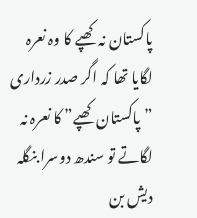پاکستان نہ کھپے کا وہ نعرہ لگایا تھا کہ اگر صدر زرداری ”پاکستان کھپے” کا نعرہ نہ لگاتے تو سندھ دوسرا بنگلہ دیش بن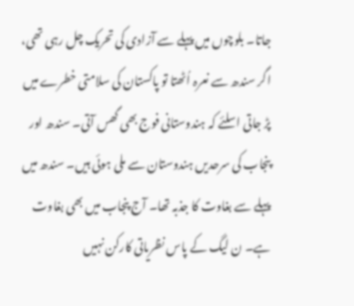جاتا۔ بلوچوں میں پہلے سے آزادی کی تحریک چل رہی تھی، اگر سندھ سے نعرہ اُٹھتا تو پاکستان کی سلامتی خطرے میں پڑ جاتی اسلئے کہ ہندوستانی فوج بھی گھس آتی۔ سندھ اور پنجاب کی سرحدیں ہندوستان سے ملی ہوئی ہیں۔ سندھ میں پہلے سے بغاوت کا جذبہ تھا۔ آج پنجاب میں بھی بغاوت ہے۔ ن لیگ کے پاس نظریاتی کارکن نہیں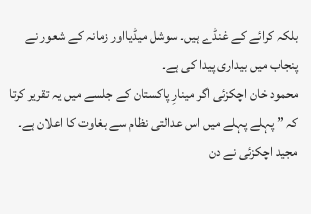بلکہ کرائے کے غنڈے ہیں۔ سوشل میڈیااور زمانہ کے شعور نے پنجاب میں بیداری پیدا کی ہے۔
محمود خان اچکزئی اگر مینارِ پاکستان کے جلسے میں یہ تقریر کرتا کہ ” پہلے پہلے میں اس عدالتی نظام سے بغاوت کا اعلان ہے۔ مجید اچکزئی نے دن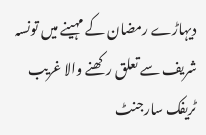دیہاڑے رمضان کے مہینے میں تونسہ شریف سے تعلق رکھنے والا غریب ٹریفک سارجنٹ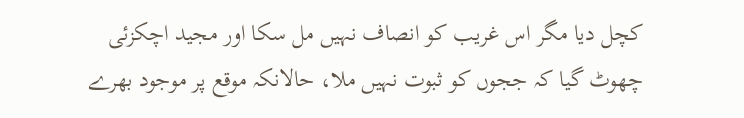کچل دیا مگر اس غریب کو انصاف نہیں مل سکا اور مجید اچکزئی چھوٹ گیا کہ ججوں کو ثبوت نہیں ملا، حالانکہ موقع پر موجود بھرے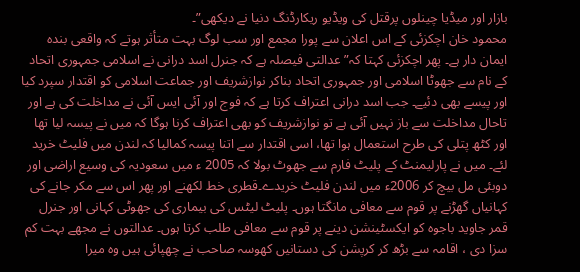بازار اور میڈیا چینلوں پرقتل کی ویڈیو ریکارڈنگ دنیا نے دیکھی”۔
محمود خان اچکزئی کے اس اعلان سے پورا مجمع اور سب لوگ بہت متأثر ہوتے کہ واقعی بندہ ایمان دار ہے۔ پھر اچکزئی کہتا کہ” عدالتی فیصلہ ہے کہ جنرل اسد درانی نے اسلامی جمہوری اتحاد کے نام سے جھوٹا اسلامی اور جمہوری اتحاد بناکر نوازشریف اور جماعت اسلامی کو اقتدار سپرد کیا اور پیسے بھی دئیے۔ جب اسد درانی اعتراف کرتا ہے کہ فوج اور آئی ایس آئی نے مداخلت کی ہے اور تاحال مداخلت سے باز نہیں آئی ہے تو نوازشریف کو بھی اعتراف کرنا ہوگا کہ میں نے پیسہ لیا تھا اور کٹھ پتلی کی طرح استعمال ہوا تھا، اسی اقتدار سے اتنا پیسہ کمالیا کہ لندن میں فلیٹ خرید لئے۔ میں نے پارلیمنٹ کے پلیٹ فارم سے جھوٹ بولا کہ 2005 ء میں سعودیہ کی وسیع اراضی اور دوبئی مل بیچ کر 2006ء میں لندن فلیٹ خریدے۔قطری خط لکھنے اور پھر اس سے مکر جانے کی کہانیاں گھڑنے پر قوم سے معافی مانگتا ہوں۔ پلیٹ لیٹس کی بیماری کی جھوٹی کہانی اور جنرل قمر جاوید باجوہ کو ایکسٹینشن دینے پر قوم سے معافی طلب کرتا ہوں۔ عدالتوں نے مجھے بہت کم سزا دی ، اقامہ سے بڑھ کر کرپشن کی دستانیں کھوسہ صاحب نے چھپائی ہیں وہ میرا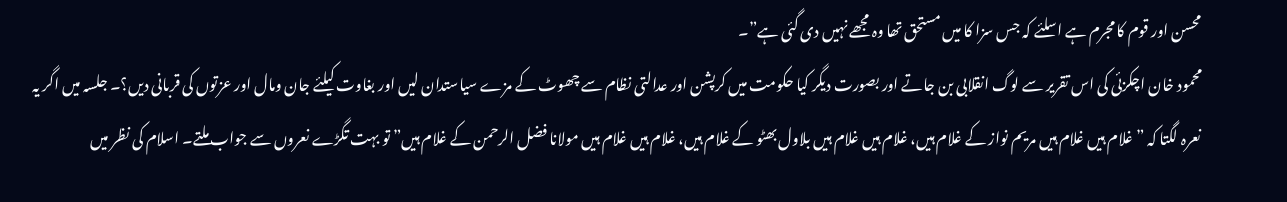محسن اور قوم کا مجرم ہے اسلئے کہ جس سزا کا میں مستحق تھا وہ مجھے نہیں دی گئی ہے”۔
محمود خان اچکزئی کی اس تقریر سے لوگ انقلابی بن جاتے اور بصورت دیگر کیا حکومت میں کرپشن اور عدالتی نظام سے چھوٹ کے مزے سیاستدان لیں اور بغاوت کیلئے جان ومال اور عزتوں کی قربانی دیں؟۔ جلسہ میں اگر یہ نعرہ لگتا کہ ”غلام ہیں غلام ہیں مریم نواز کے غلام ہیں، غلام ہیں غلام ہیں بلاول بھٹو کے غلام ہیں، غلام ہیں غلام ہیں مولانا فضل الرحمن کے غلام ہیں” تو بہت تگڑے نعروں سے جواب ملتے۔ اسلام کی نظر میں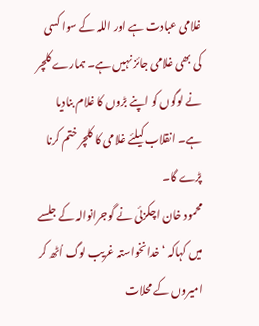غلامی عبادت ہے اور اللہ کے سوا کسی کی بھی غلامی جائز نہیں ہے۔ ہمارے کلچر نے لوگوں کو اپنے بڑوں کا غلام بنادیا ہے۔ انقلاب کیلئے غلامی کا کلچر ختم کرنا پڑے گا۔
محمود خان اچکزئی نے گوجرانوالہ کے جلسے میں کہاکہ ‘ خدانخواستہ غریب لوگ اُٹھ کر امیروں کے محلات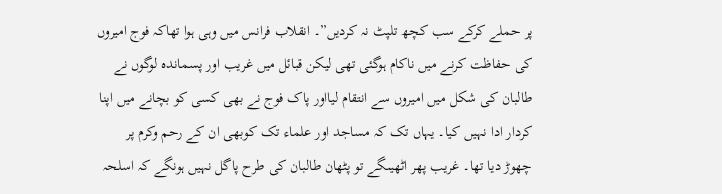پر حملے کرکے سب کچھ تلپٹ نہ کردیں”۔ انقلاب فرانس میں وہی ہوا تھاکہ فوج امیروں کی حفاظت کرنے میں ناکام ہوگئی تھی لیکن قبائل میں غریب اور پسماندہ لوگوں نے طالبان کی شکل میں امیروں سے انتقام لیااور پاک فوج نے بھی کسی کو بچانے میں اپنا کردار ادا نہیں کیا۔ یہاں تک کہ مساجد اور علماء تک کوبھی ان کے رحم وکرم پر چھوڑ دیا تھا۔ غریب پھر اٹھیںگے تو پٹھان طالبان کی طرح پاگل نہیں ہونگے کہ اسلحہ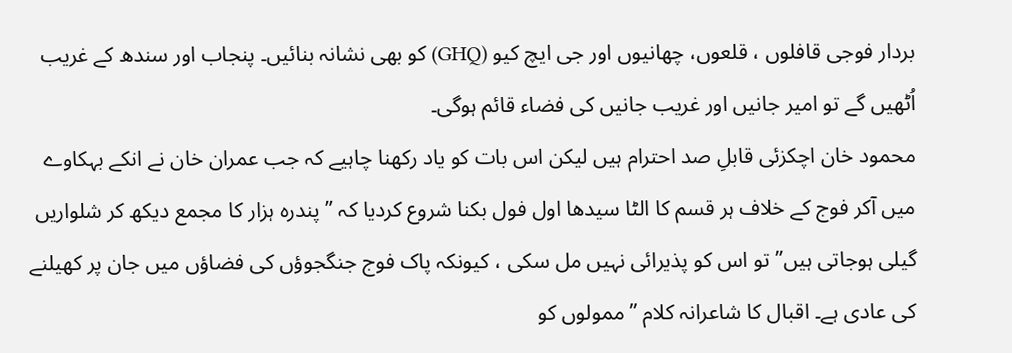بردار فوجی قافلوں ، قلعوں، چھانیوں اور جی ایچ کیو (GHQ) کو بھی نشانہ بنائیں۔ پنجاب اور سندھ کے غریب اُٹھیں گے تو امیر جانیں اور غریب جانیں کی فضاء قائم ہوگی۔
محمود خان اچکزئی قابلِ صد احترام ہیں لیکن اس بات کو یاد رکھنا چاہیے کہ جب عمران خان نے انکے بہکاوے میں آکر فوج کے خلاف ہر قسم کا الٹا سیدھا اول فول بکنا شروع کردیا کہ ” پندرہ ہزار کا مجمع دیکھ کر شلواریں گیلی ہوجاتی ہیں” تو اس کو پذیرائی نہیں مل سکی ، کیونکہ پاک فوج جنگجوؤں کی فضاؤں میں جان پر کھیلنے کی عادی ہے۔ اقبال کا شاعرانہ کلام ”ممولوں کو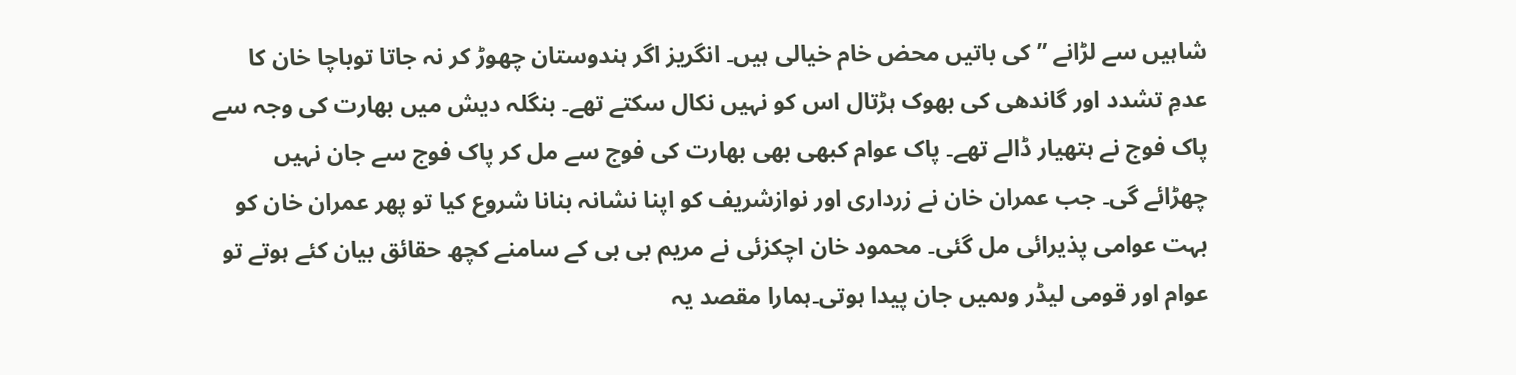شاہیں سے لڑانے ” کی باتیں محض خام خیالی ہیں۔ انگریز اگر ہندوستان چھوڑ کر نہ جاتا توباچا خان کا عدمِ تشدد اور گاندھی کی بھوک ہڑتال اس کو نہیں نکال سکتے تھے۔ بنگلہ دیش میں بھارت کی وجہ سے پاک فوج نے ہتھیار ڈالے تھے۔ پاک عوام کبھی بھی بھارت کی فوج سے مل کر پاک فوج سے جان نہیں چھڑائے گی۔ جب عمران خان نے زرداری اور نوازشریف کو اپنا نشانہ بنانا شروع کیا تو پھر عمران خان کو بہت عوامی پذیرائی مل گئی۔ محمود خان اچکزئی نے مریم بی بی کے سامنے کچھ حقائق بیان کئے ہوتے تو عوام اور قومی لیڈر وںمیں جان پیدا ہوتی۔ہمارا مقصد یہ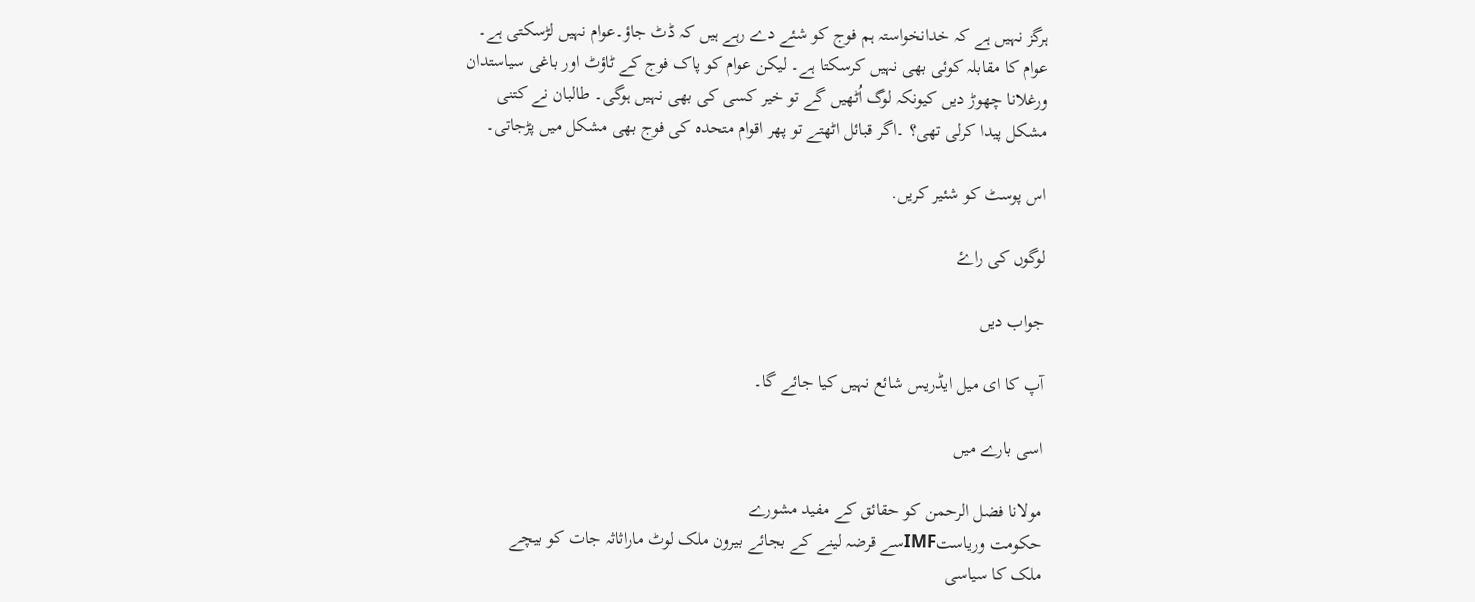ہرگز نہیں ہے کہ خدانخواستہ ہم فوج کو شئے دے رہے ہیں کہ ڈٹ جاؤ۔عوام نہیں لڑسکتی ہے۔ عوام کا مقابلہ کوئی بھی نہیں کرسکتا ہے۔ لیکن عوام کو پاک فوج کے ٹاؤٹ اور باغی سیاستدان ورغلانا چھوڑ دیں کیونکہ لوگ اُٹھیں گے تو خیر کسی کی بھی نہیں ہوگی۔ طالبان نے کتنی مشکل پیدا کرلی تھی؟ ۔اگر قبائل اٹھتے تو پھر اقوام متحدہ کی فوج بھی مشکل میں پڑجاتی۔

اس پوسٹ کو شئیر کریں.

لوگوں کی راۓ

جواب دیں

آپ کا ای میل ایڈریس شائع نہیں کیا جائے گا۔

اسی بارے میں

مولانا فضل الرحمن کو حقائق کے مفید مشورے
حکومت وریاستIMFسے قرضہ لینے کے بجائے بیرون ملک لوٹ ماراثاثہ جات کو بیچے
ملک کا سیاسی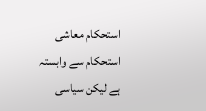استحکام معاشی استحکام سے وابستہ ہے لیکن سیاسی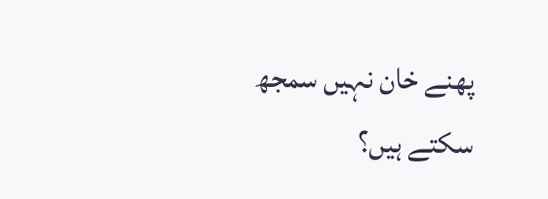پھنے خان نہیں سمجھ سکتے ہیں؟